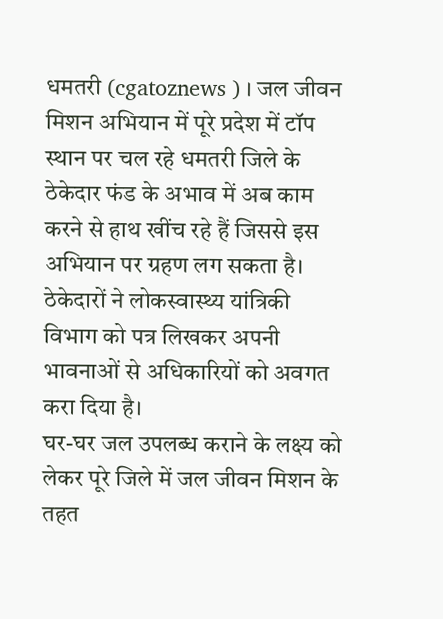धमतरी (cgatoznews ) । जल जीवन मिशन अभियान में पूरे प्रदेश में टॉप स्थान पर चल रहे धमतरी जिले के ठेकेदार फंड के अभाव में अब काम करने से हाथ खींच रहे हैं जिससे इस अभियान पर ग्रहण लग सकता है। ठेकेदारों ने लोकस्वास्थ्य यांत्रिकी विभाग को पत्र लिखकर अपनी भावनाओं से अधिकारियों को अवगत करा दिया है।
घर-घर जल उपलब्ध कराने के लक्ष्य को लेकर पूरे जिले में जल जीवन मिशन के तहत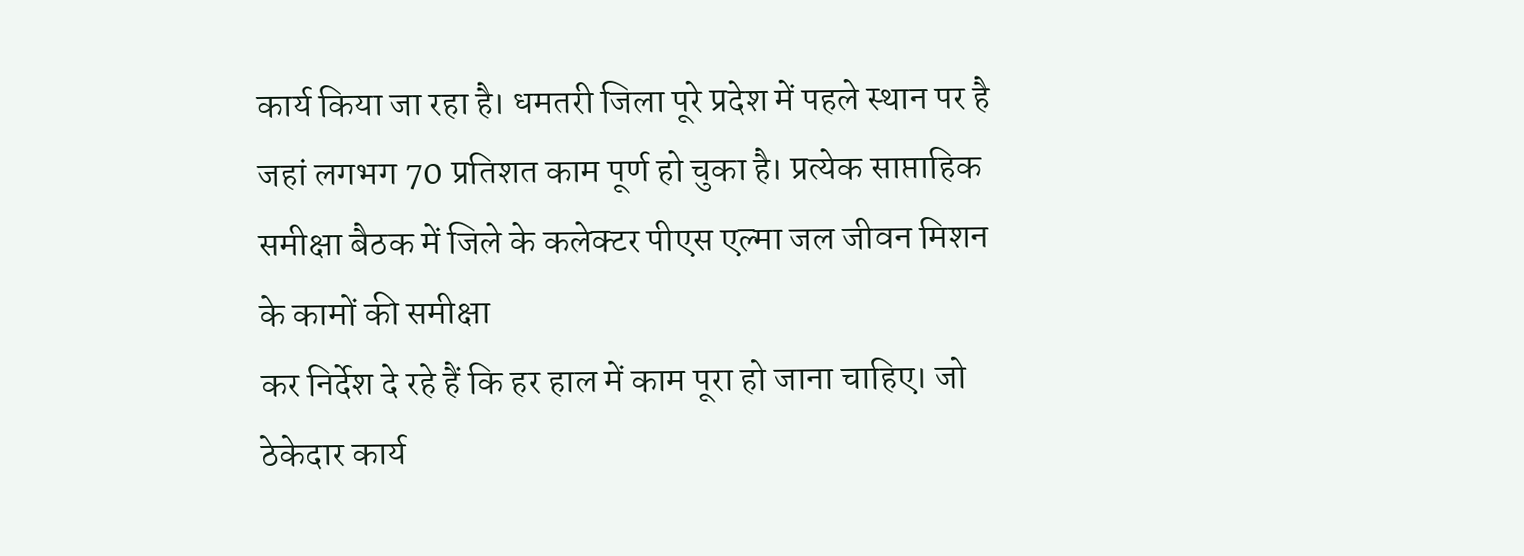कार्य किया जा रहा है। धमतरी जिला पूरे प्रदेश में पहले स्थान पर है जहां लगभग 70 प्रतिशत काम पूर्ण हो चुका है। प्रत्येक साप्ताहिक समीक्षा बैठक में जिले के कलेक्टर पीएस एल्मा जल जीवन मिशन के कामों की समीक्षा
कर निर्देश दे रहे हैं कि हर हाल में काम पूरा हो जाना चाहिए। जो ठेकेदार कार्य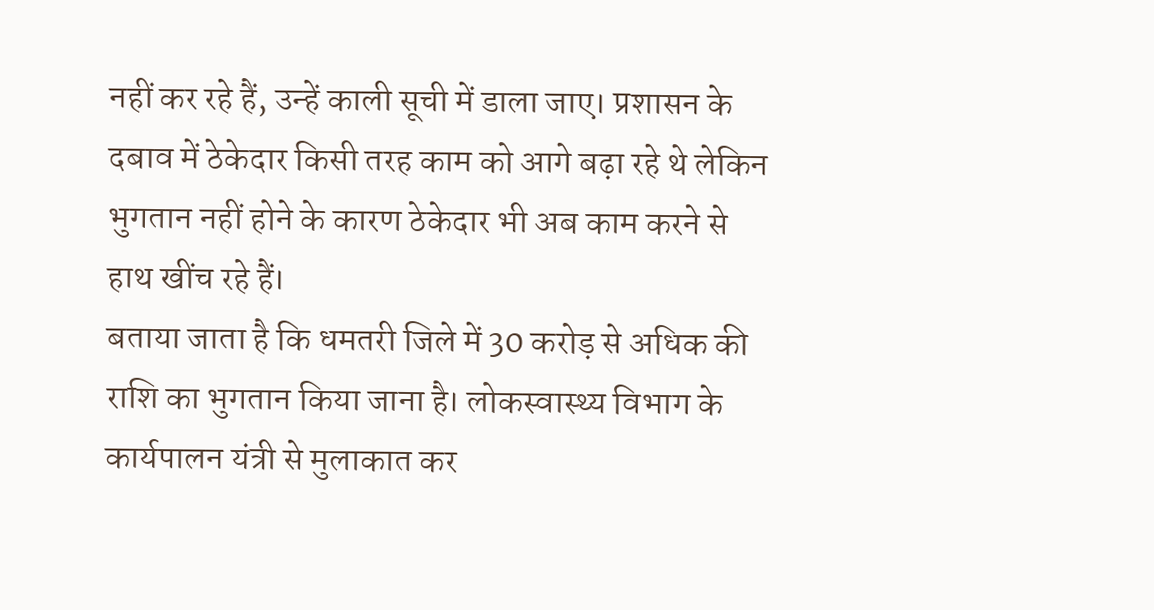नहीं कर रहे हैं, उन्हें काली सूची में डाला जाए। प्रशासन के दबाव में ठेकेदार किसी तरह काम को आगे बढ़ा रहे थे लेकिन भुगतान नहीं होने के कारण ठेकेदार भी अब काम करने से हाथ खींच रहे हैं।
बताया जाता है कि धमतरी जिले में 30 करोड़ से अधिक की राशि का भुगतान किया जाना है। लोकस्वास्थ्य विभाग के कार्यपालन यंत्री से मुलाकात कर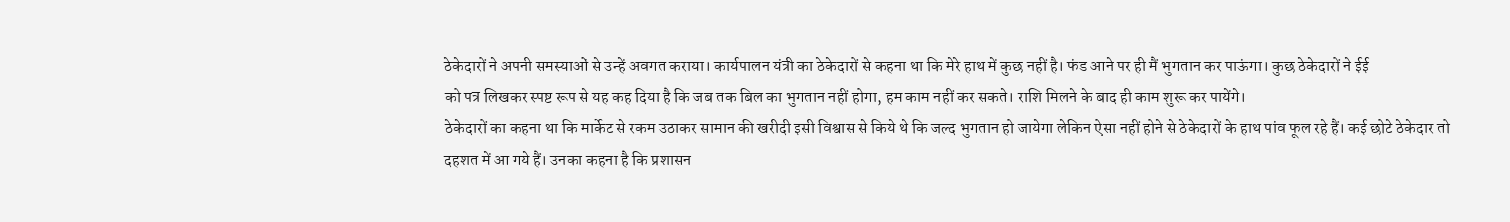ठेकेदारों ने अपनी समस्याओं से उन्हें अवगत कराया। कार्यपालन यंत्री का ठेकेदारों से कहना था कि मेरे हाथ में कुछ नहीं है। फंड आने पर ही मैं भुगतान कर पाऊंगा। कुछ ठेकेदारों ने ईई
को पत्र लिखकर स्पष्ट रूप से यह कह दिया है कि जब तक बिल का भुगतान नहीं होगा, हम काम नहीं कर सकते। राशि मिलने के बाद ही काम शुरू कर पायेंगे।
ठेकेदारों का कहना था कि मार्केट से रकम उठाकर सामान की खरीदी इसी विश्वास से किये थे कि जल्द भुगतान हो जायेगा लेकिन ऐसा नहीं होने से ठेकेदारों के हाथ पांव फूल रहे हैं। कई छोटे ठेकेदार तो दहशत में आ गये हैं। उनका कहना है कि प्रशासन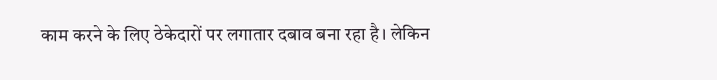काम करने के लिए ठेकेदारों पर लगातार दबाव बना रहा है। लेकिन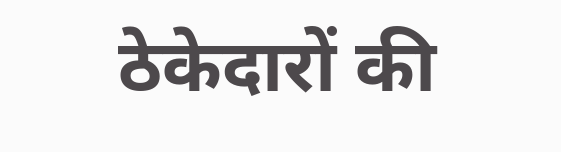ठेकेदारों की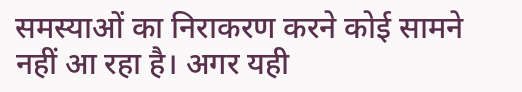समस्याओं का निराकरण करने कोई सामने नहीं आ रहा है। अगर यही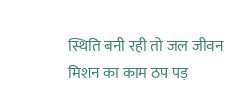स्थिति बनी रही तो जल जीवन मिशन का काम ठप पड़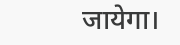जायेगा।